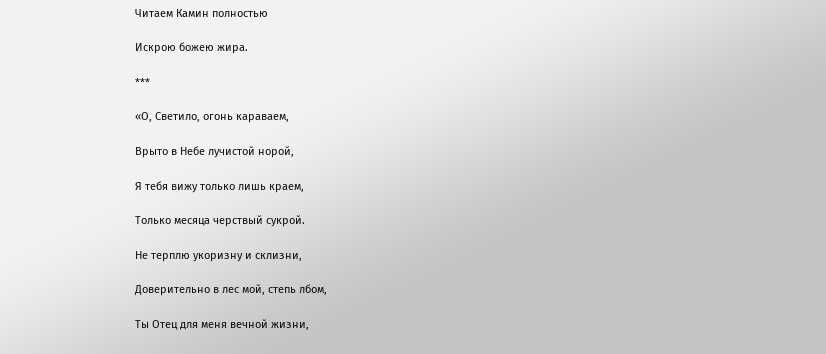Читаем Камин полностью

Искрою божею жира.

***

«О, Светило, огонь караваем,

Врыто в Небе лучистой норой,

Я тебя вижу только лишь краем,

Только месяца черствый сукрой.

Не терплю укоризну и склизни,

Доверительно в лес мой, степь лбом,

Ты Отец для меня вечной жизни,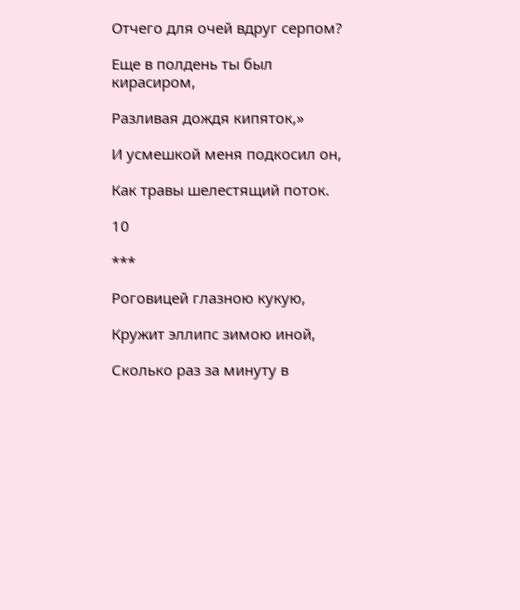Отчего для очей вдруг серпом?

Еще в полдень ты был кирасиром,

Разливая дождя кипяток,»

И усмешкой меня подкосил он,

Как травы шелестящий поток.

10

***

Роговицей глазною кукую,

Кружит эллипс зимою иной,

Сколько раз за минуту в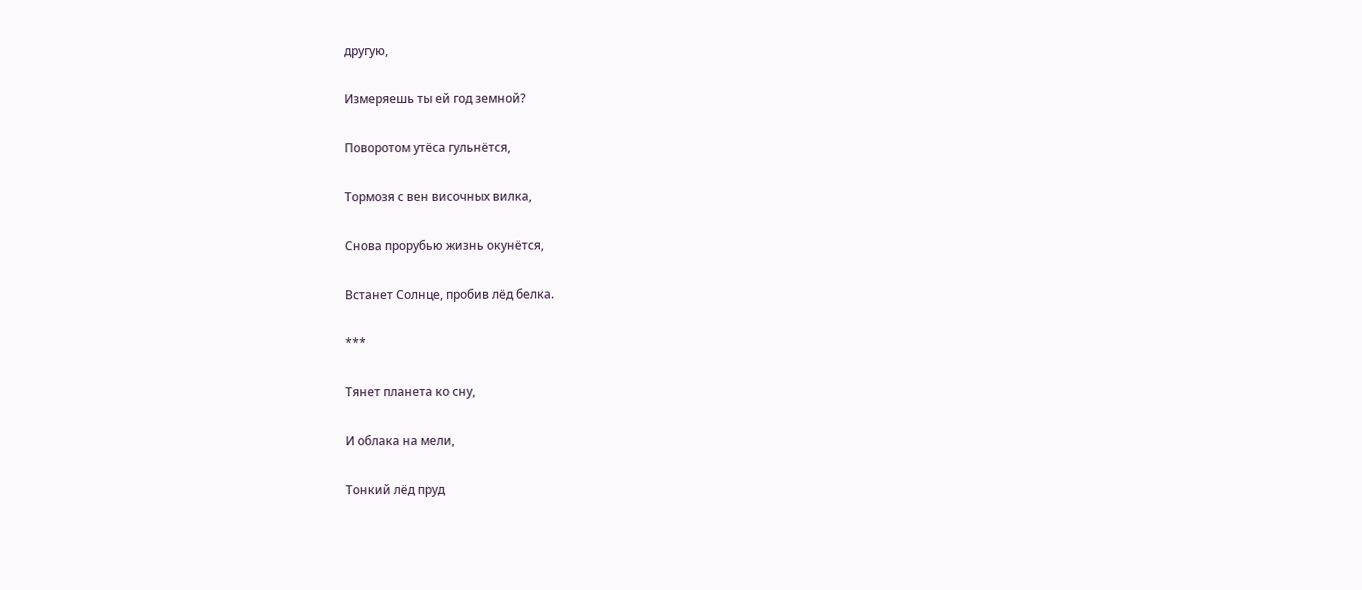другую,

Измеряешь ты ей год земной?

Поворотом утёса гульнётся,

Тормозя с вен височных вилка,

Снова прорубью жизнь окунётся,

Встанет Солнце, пробив лёд белка.

***

Тянет планета ко сну,

И облака на мели,

Тонкий лёд пруд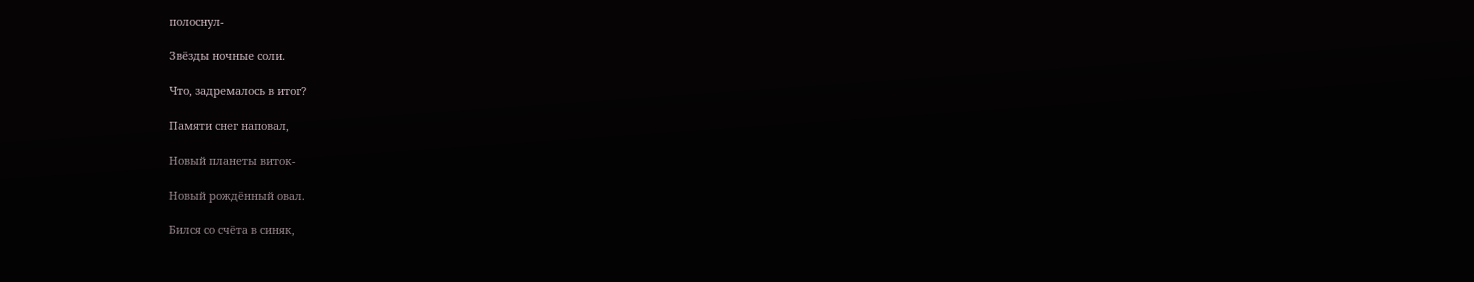полоснул-

Звёзды ночные соли.

Что, задремалось в итог?

Памяти снег наповал,

Новый планеты виток-

Новый рождённый овал.

Бился со счёта в синяк,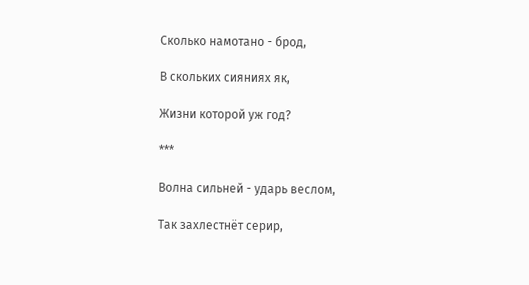Сколько намотано - брод,

В скольких сияниях як,

Жизни которой уж год?

***

Волна сильней - ударь веслом,

Так захлестнёт серир,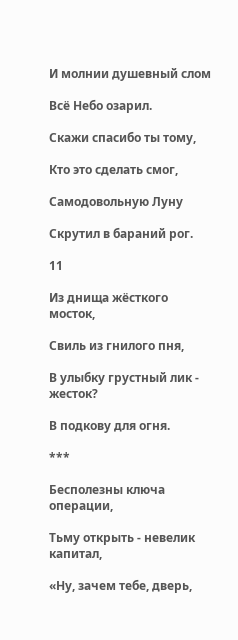И молнии душевный слом

Всё Небо озарил.

Скажи спасибо ты тому,

Кто это сделать смог,

Самодовольную Луну

Скрутил в бараний рог.

11

Из днища жёсткого мосток,

Свиль из гнилого пня,

В улыбку грустный лик - жесток?

В подкову для огня.

***

Бесполезны ключа операции,

Тьму открыть - невелик капитал,

«Ну, зачем тебе, дверь,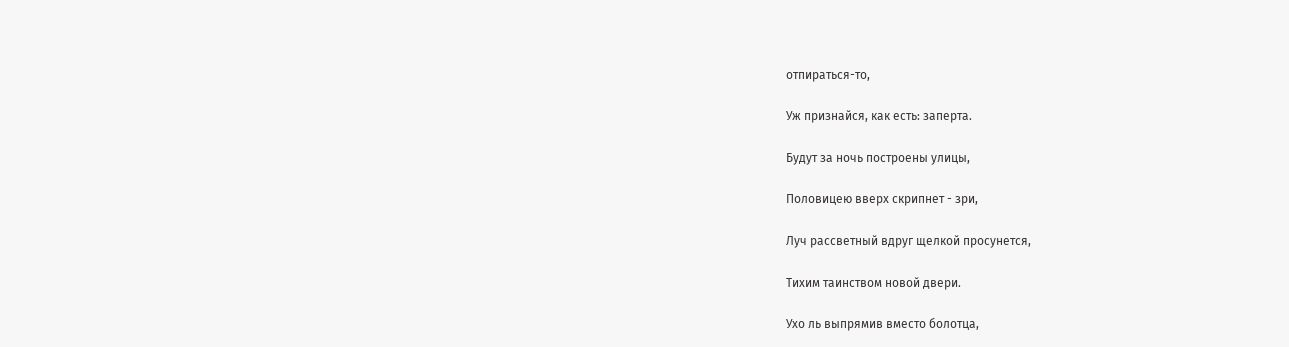отпираться-то,

Уж признайся, как есть: заперта.

Будут за ночь построены улицы,

Половицею вверх скрипнет - зри,

Луч рассветный вдруг щелкой просунется,

Тихим таинством новой двери.

Ухо ль выпрямив вместо болотца,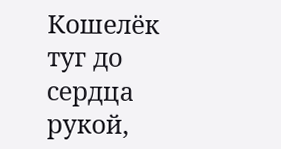Кошелёк туг до сердца рукой,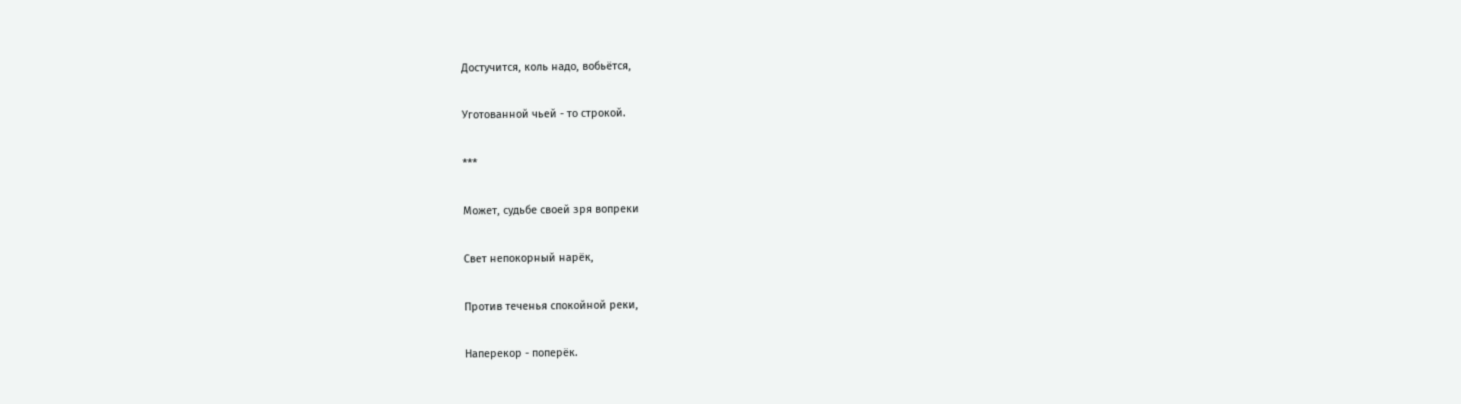Достучится, коль надо, вобьётся,

Уготованной чьей - то строкой.

***

Может, судьбе своей зря вопреки

Свет непокорный нарёк,

Против теченья спокойной реки,

Наперекор - поперёк.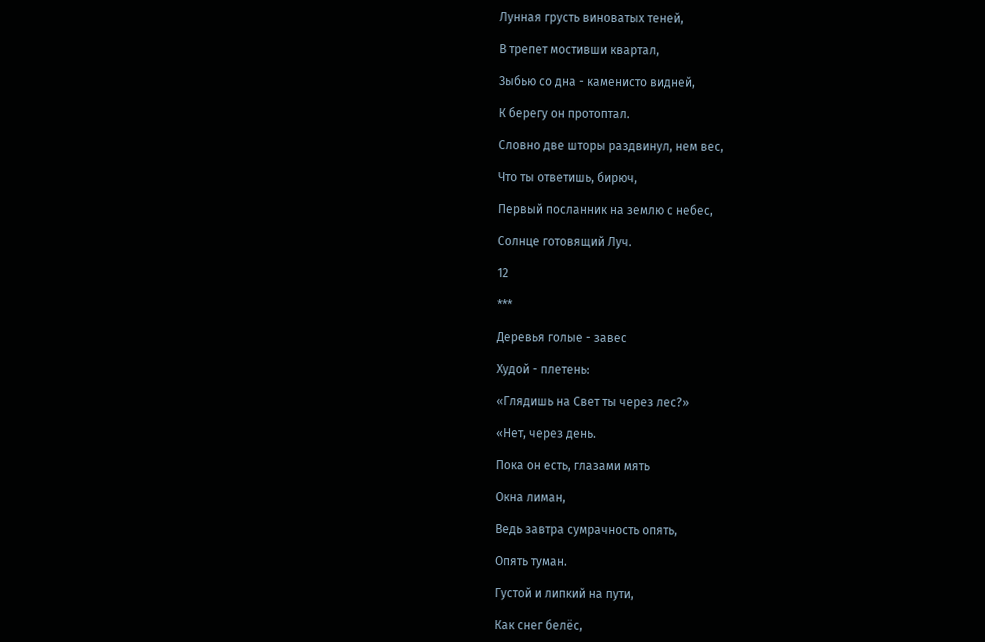Лунная грусть виноватых теней,

В трепет мостивши квартал,

Зыбью со дна - каменисто видней,

К берегу он протоптал.

Словно две шторы раздвинул, нем вес,

Что ты ответишь, бирюч,

Первый посланник на землю с небес,

Солнце готовящий Луч.

12

***

Деревья голые - завес

Худой - плетень:

«Глядишь на Свет ты через лес?»

«Нет, через день.

Пока он есть, глазами мять

Окна лиман,

Ведь завтра сумрачность опять,

Опять туман.

Густой и липкий на пути,

Как снег белёс,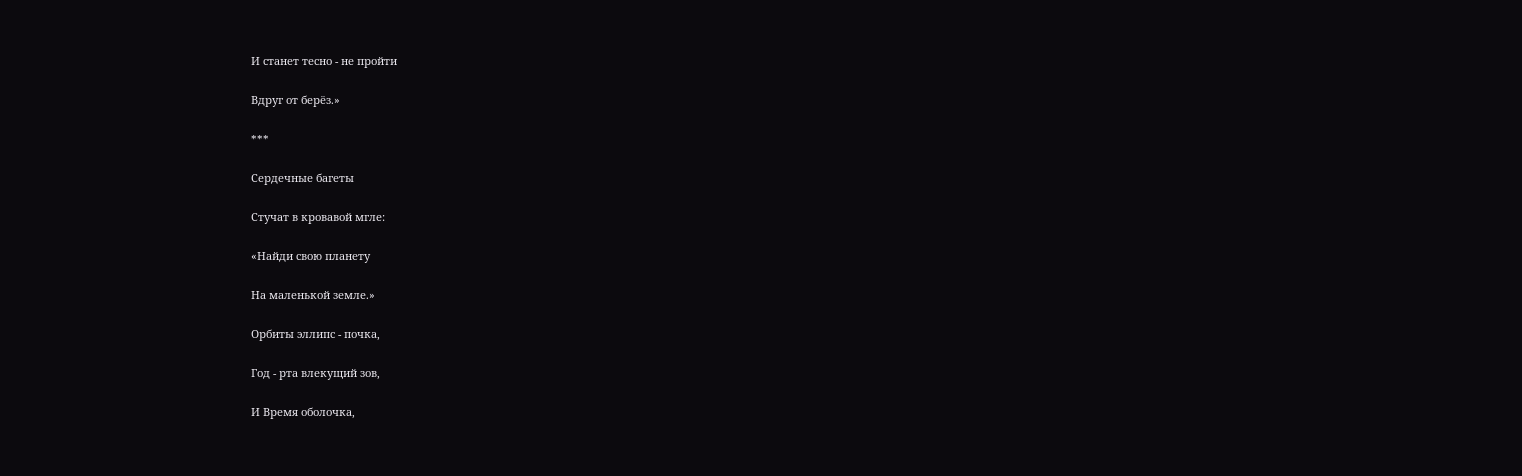И станет тесно - не пройти

Вдруг от берёз.»

***

Сердечные багеты

Стучат в кровавой мгле:

«Найди свою планету

На маленькой земле.»

Орбиты эллипс - почка,

Год - рта влекущий зов,

И Время оболочка,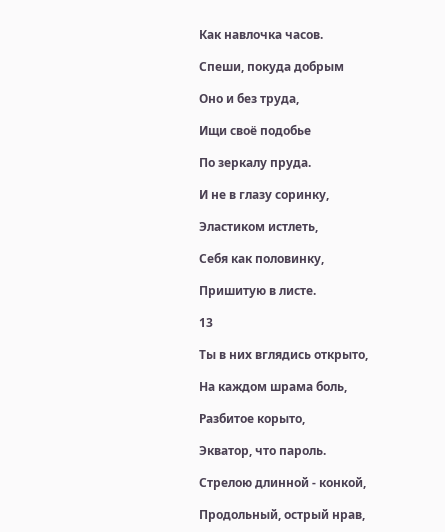Как навлочка часов.

Спеши, покуда добрым

Оно и без труда,

Ищи своё подобье

По зеркалу пруда.

И не в глазу соринку,

Эластиком истлеть,

Себя как половинку,

Пришитую в листе.

13

Ты в них вглядись открыто,

На каждом шрама боль,

Разбитое корыто,

Экватор, что пароль.

Стрелою длинной - конкой,

Продольный, острый нрав,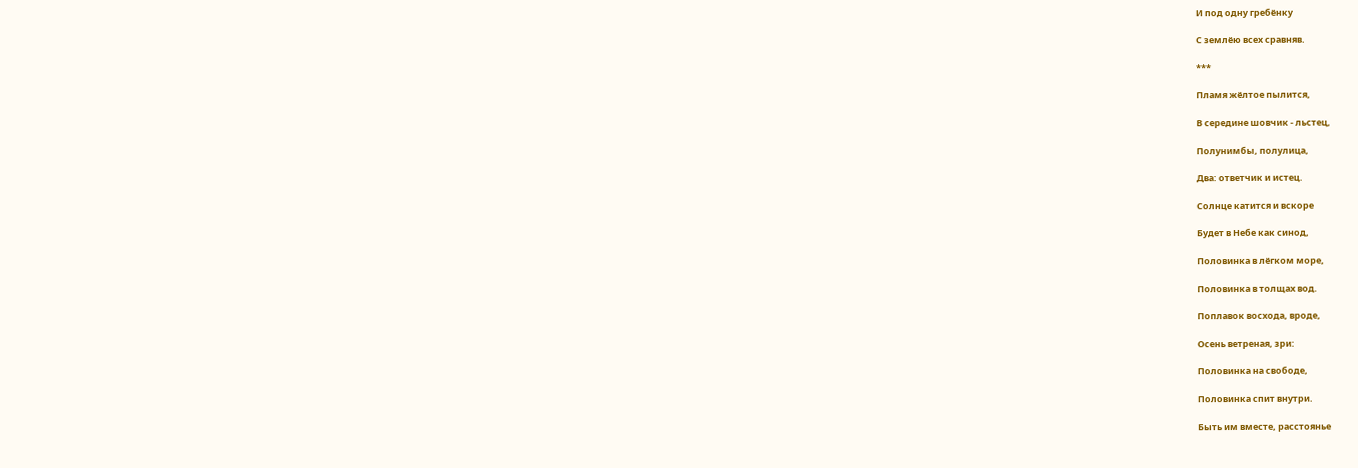И под одну гребёнку

С землёю всех сравняв.

***

Пламя жёлтое пылится,

В середине шовчик - льстец,

Полунимбы, полулица,

Два: ответчик и истец.

Солнце катится и вскоре

Будет в Небе как синод,

Половинка в лёгком море,

Половинка в толщах вод.

Поплавок восхода, вроде,

Осень ветреная, зри:

Половинка на свободе,

Половинка спит внутри.

Быть им вместе, расстоянье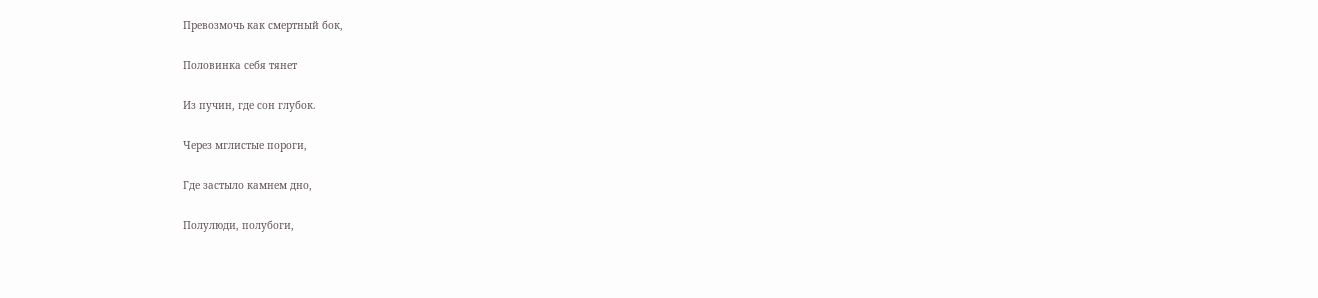Превозмочь как смертный бок,

Половинка себя тянет

Из пучин, где сон глубок.

Через мглистые пороги,

Где застыло камнем дно,

Полулюди, полубоги,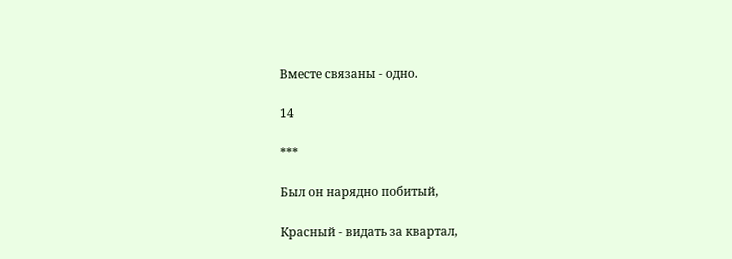Вместе связаны - одно.

14

***

Был он нарядно побитый,

Красный - видать за квартал,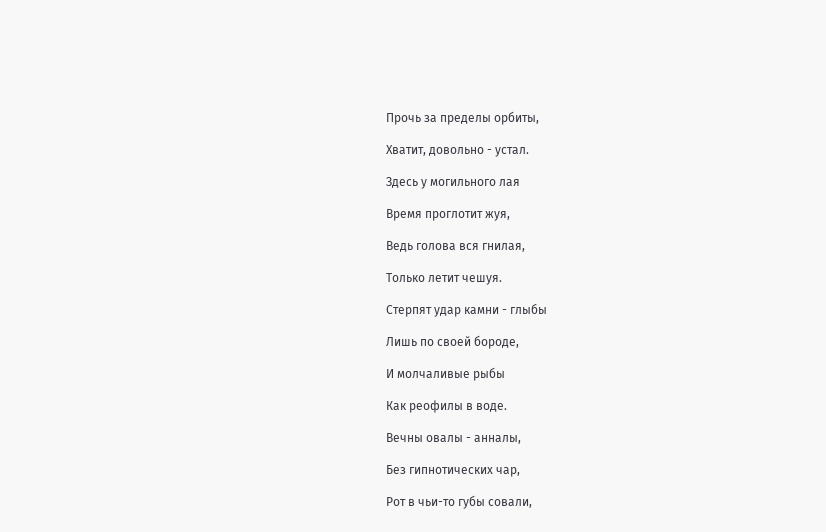Прочь за пределы орбиты,

Хватит, довольно - устал.

Здесь у могильного лая

Время проглотит жуя,

Ведь голова вся гнилая,

Только летит чешуя.

Стерпят удар камни - глыбы

Лишь по своей бороде,

И молчаливые рыбы

Как реофилы в воде.

Вечны овалы - анналы,

Без гипнотических чар,

Рот в чьи-то губы совали,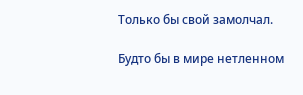Только бы свой замолчал.

Будто бы в мире нетленном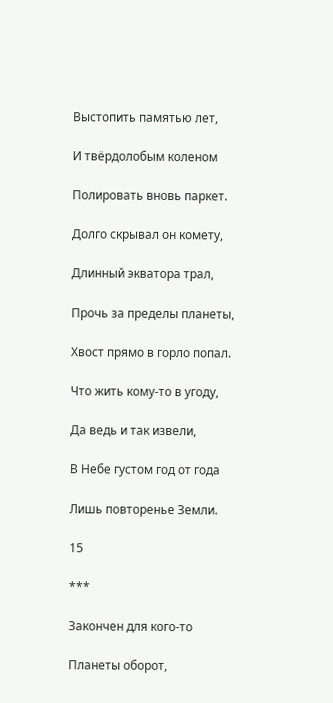Выстопить памятью лет,

И твёрдолобым коленом

Полировать вновь паркет.

Долго скрывал он комету,

Длинный экватора трал,

Прочь за пределы планеты,

Хвост прямо в горло попал.

Что жить кому-то в угоду,

Да ведь и так извели,

В Небе густом год от года

Лишь повторенье Земли.

15

***

Закончен для кого-то

Планеты оборот,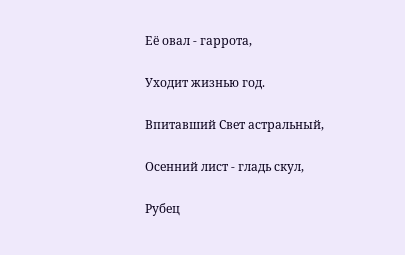Её овал - гаррота,

Уходит жизнью год.

Впитавший Свет астральный,

Осенний лист - гладь скул,

Рубец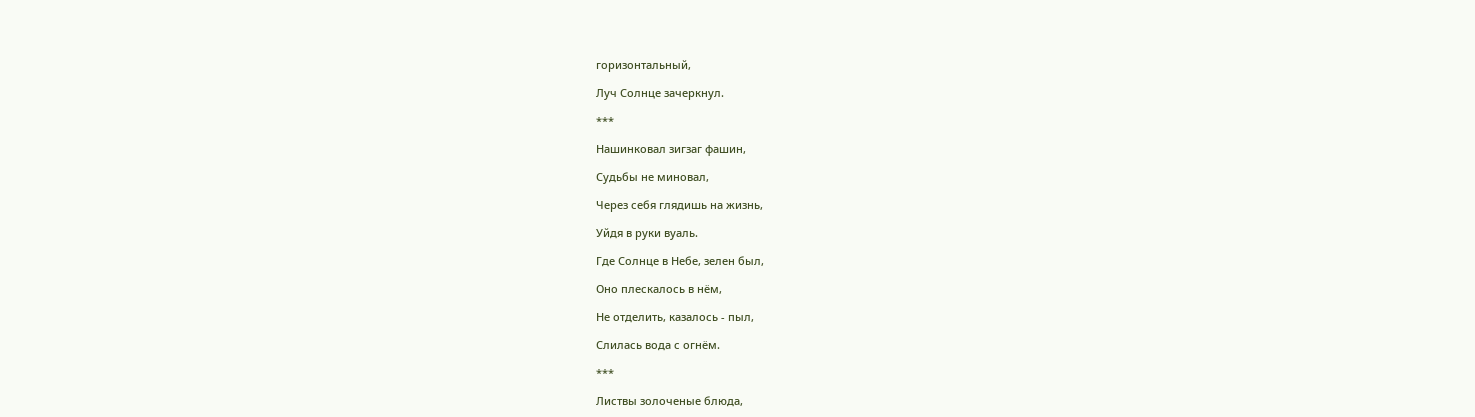горизонтальный,

Луч Солнце зачеркнул.

***

Нашинковал зигзаг фашин,

Судьбы не миновал,

Через себя глядишь на жизнь,

Уйдя в руки вуаль.

Где Солнце в Небе, зелен был,

Оно плескалось в нём,

Не отделить, казалось - пыл,

Слилась вода с огнём.

***

Листвы золоченые блюда,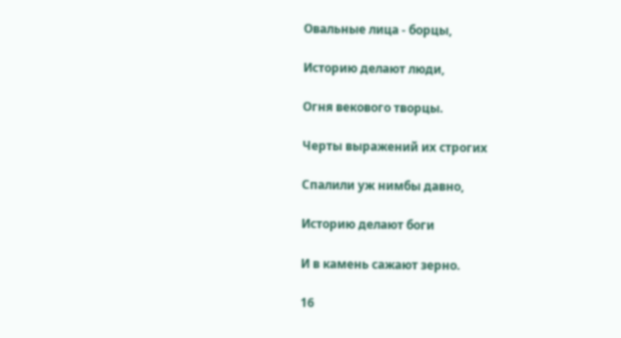Овальные лица - борцы,

Историю делают люди,

Огня векового творцы.

Черты выражений их строгих

Спалили уж нимбы давно,

Историю делают боги

И в камень сажают зерно.

16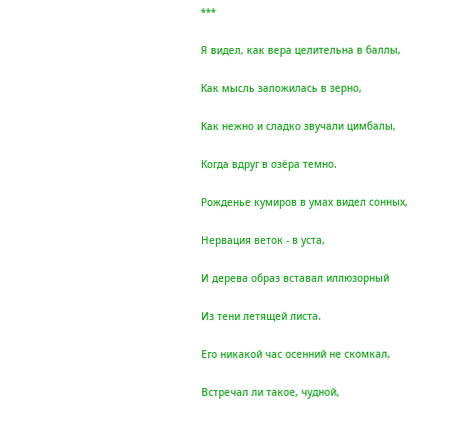***

Я видел, как вера целительна в баллы,

Как мысль заложилась в зерно,

Как нежно и сладко звучали цимбалы,

Когда вдруг в озёра темно.

Рожденье кумиров в умах видел сонных,

Нервация веток - в уста,

И дерева образ вставал иллюзорный

Из тени летящей листа.

Его никакой час осенний не скомкал,

Встречал ли такое, чудной,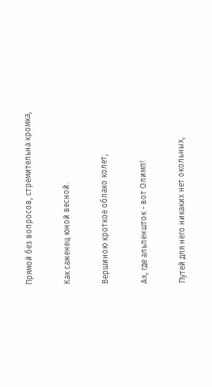Прямой без вопросов, стремительна кромка,

Как саженец юной весной.

Вершиною кроткое облако колет,

Ах, где альпеншток - вот Олимп!

Путей для него никаких нет окольных,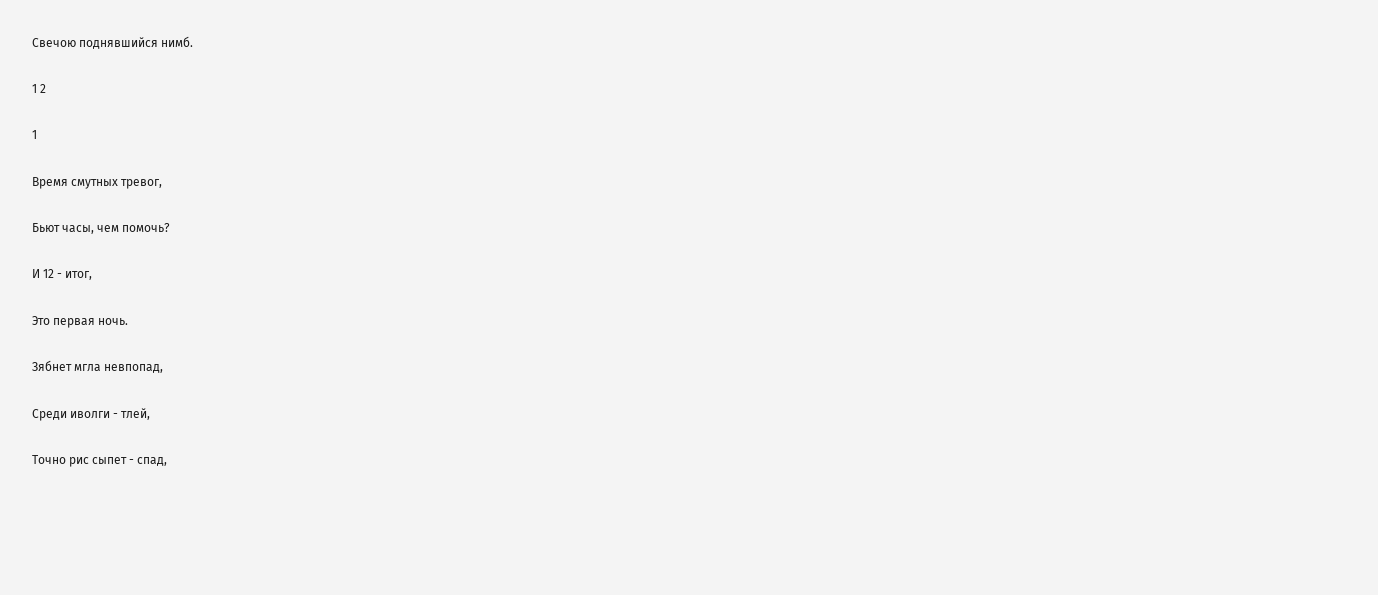Свечою поднявшийся нимб.

1 2

1

Время смутных тревог,

Бьют часы, чем помочь?

И 12 - итог,

Это первая ночь.

Зябнет мгла невпопад,

Среди иволги - тлей,

Точно рис сыпет - спад,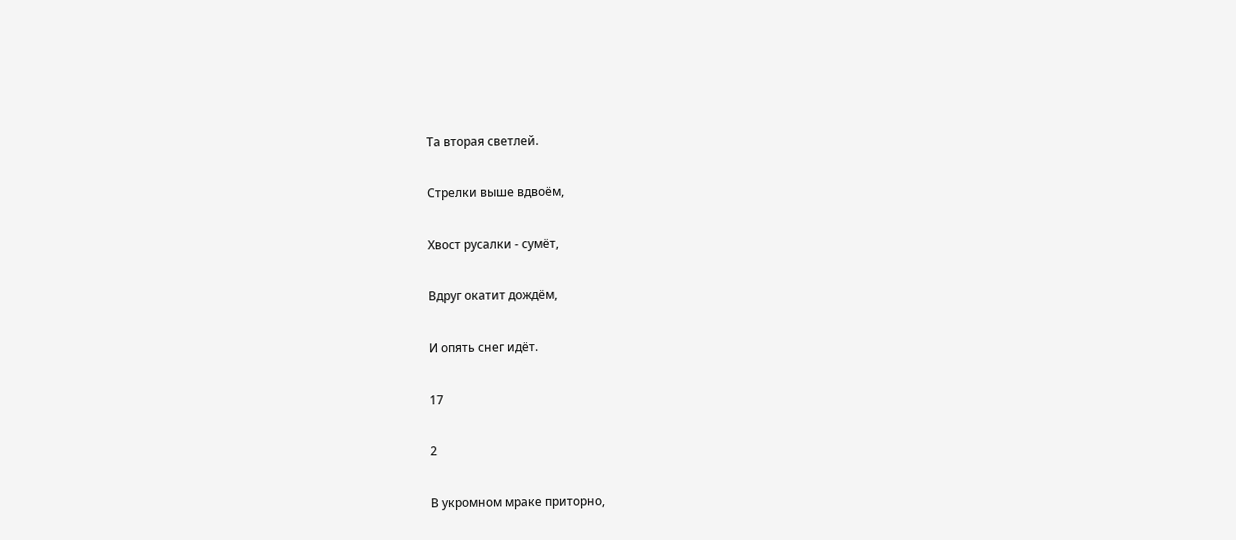Та вторая светлей.

Стрелки выше вдвоём,

Хвост русалки - сумёт,

Вдруг окатит дождём,

И опять снег идёт.

17

2

В укромном мраке приторно,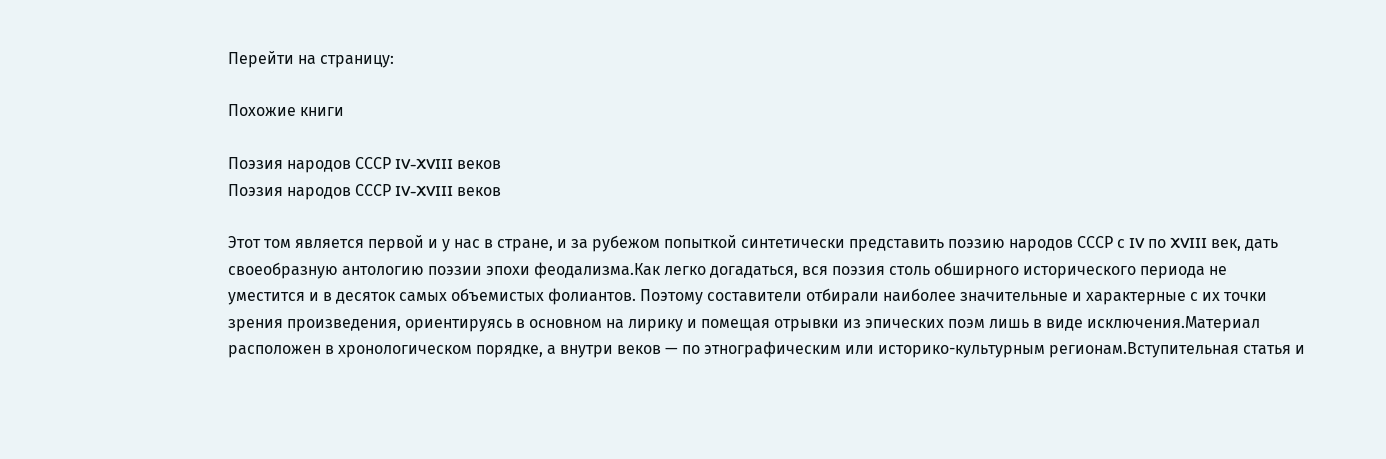Перейти на страницу:

Похожие книги

Поэзия народов СССР IV-XVIII веков
Поэзия народов СССР IV-XVIII веков

Этот том является первой и у нас в стране, и за рубежом попыткой синтетически представить поэзию народов СССР с IV по XVIII век, дать своеобразную антологию поэзии эпохи феодализма.Как легко догадаться, вся поэзия столь обширного исторического периода не уместится и в десяток самых объемистых фолиантов. Поэтому составители отбирали наиболее значительные и характерные с их точки зрения произведения, ориентируясь в основном на лирику и помещая отрывки из эпических поэм лишь в виде исключения.Материал расположен в хронологическом порядке, а внутри веков — по этнографическим или историко-культурным регионам.Вступительная статья и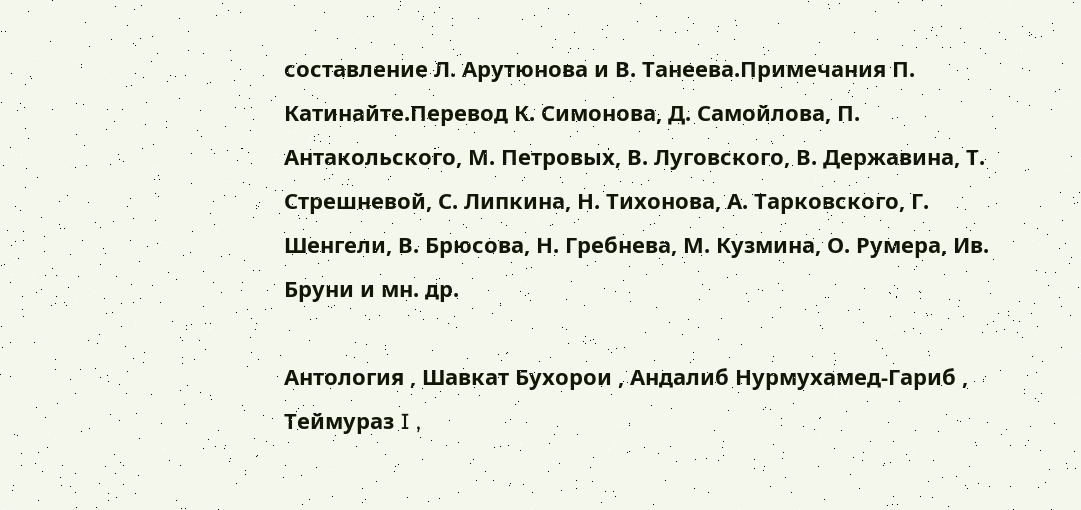составление Л. Арутюнова и В. Танеева.Примечания П. Катинайте.Перевод К. Симонова, Д. Самойлова, П. Антакольского, М. Петровых, В. Луговского, В. Державина, Т. Стрешневой, С. Липкина, Н. Тихонова, А. Тарковского, Г. Шенгели, В. Брюсова, Н. Гребнева, М. Кузмина, О. Румера, Ив. Бруни и мн. др.

Антология , Шавкат Бухорои , Андалиб Нурмухамед-Гариб , Теймураз I ,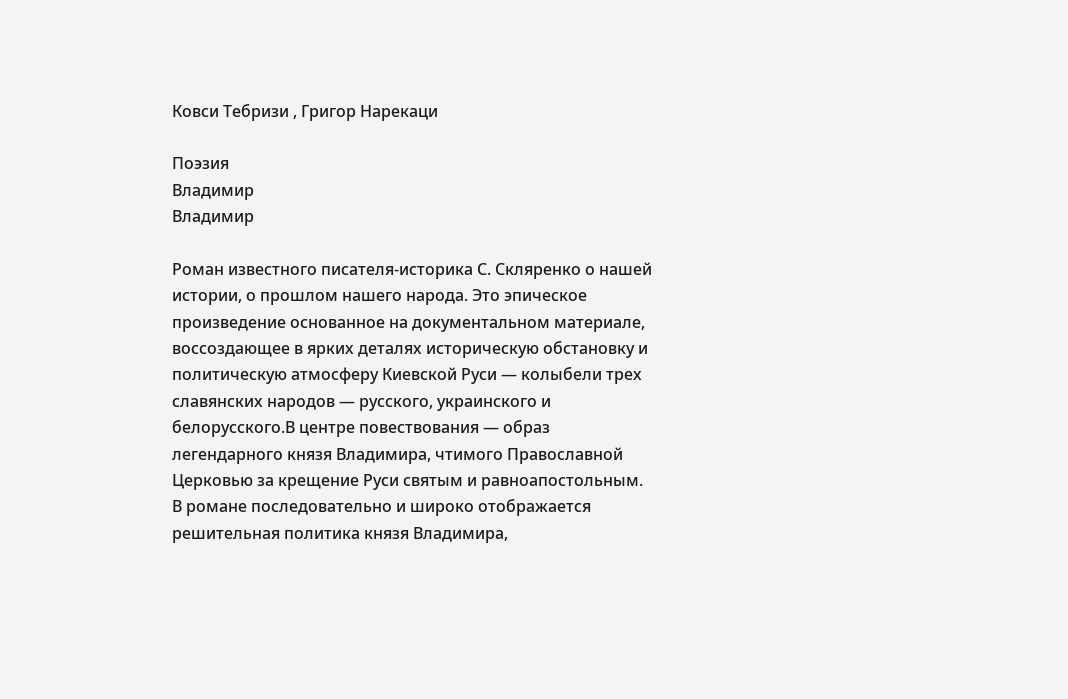Ковси Тебризи , Григор Нарекаци

Поэзия
Владимир
Владимир

Роман известного писателя-историка С. Скляренко о нашей истории, о прошлом нашего народа. Это эпическое произведение основанное на документальном материале, воссоздающее в ярких деталях историческую обстановку и политическую атмосферу Киевской Руси — колыбели трех славянских народов — русского, украинского и белорусского.В центре повествования — образ легендарного князя Владимира, чтимого Православной Церковью за крещение Руси святым и равноапостольным. В романе последовательно и широко отображается решительная политика князя Владимира,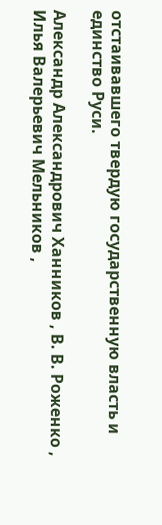отстаивавшего твердую государственную власть и единство Руси.

Александр Александрович Ханников , В. В. Роженко , Илья Валерьевич Мельников ,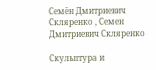Семён Дмитриевич Скляренко , Семен Дмитриевич Скляренко

Скульптура и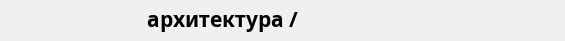архитектура /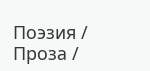Поэзия / Проза /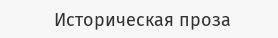Историческая проза